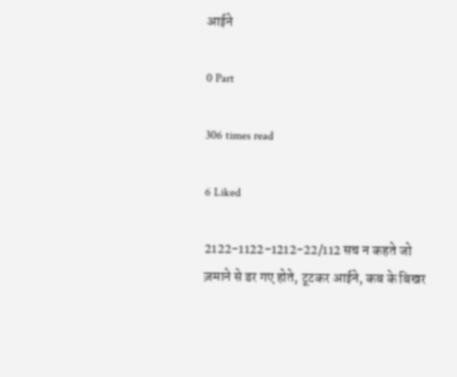आईने

0 Part

306 times read

6 Liked

2122-1122-1212-22/112 सच न कहते जो ज़माने से डर गए होते, टूटकर आईने, कब के बिखर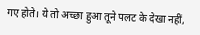गए होते। ये तो अच्छा हुआ तूने पलट के देखा नहीं,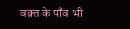वक़्त के पाँव भी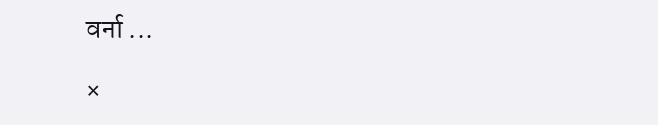वर्ना ...

×